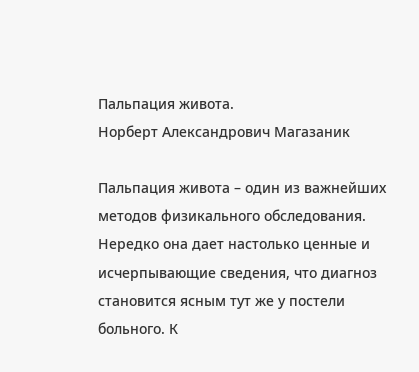Пальпация живота.
Норберт Александрович Магазаник

Пальпация живота – один из важнейших методов физикального обследования. Нередко она дает настолько ценные и исчерпывающие сведения, что диагноз становится ясным тут же у постели больного. К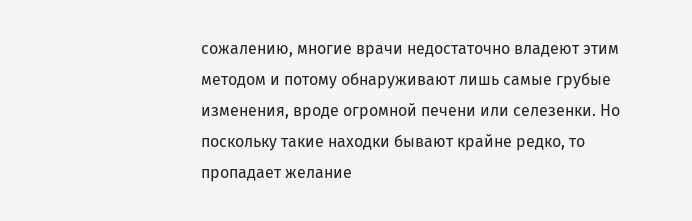сожалению, многие врачи недостаточно владеют этим методом и потому обнаруживают лишь самые грубые изменения, вроде огромной печени или селезенки. Но поскольку такие находки бывают крайне редко, то пропадает желание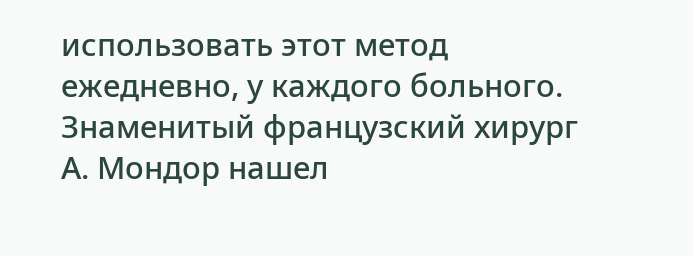использовать этот метод ежедневно, у каждого больного.
Знаменитый французский хирург А. Мондор нашел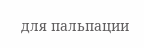для пальпации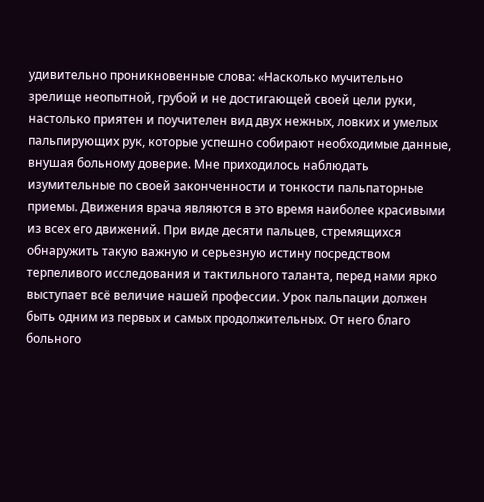удивительно проникновенные слова: «Насколько мучительно зрелище неопытной, грубой и не достигающей своей цели руки, настолько приятен и поучителен вид двух нежных, ловких и умелых пальпирующих рук, которые успешно собирают необходимые данные, внушая больному доверие. Мне приходилось наблюдать изумительные по своей законченности и тонкости пальпаторные приемы. Движения врача являются в это время наиболее красивыми из всех его движений. При виде десяти пальцев, стремящихся обнаружить такую важную и серьезную истину посредством терпеливого исследования и тактильного таланта, перед нами ярко выступает всё величие нашей профессии. Урок пальпации должен быть одним из первых и самых продолжительных. От него благо больного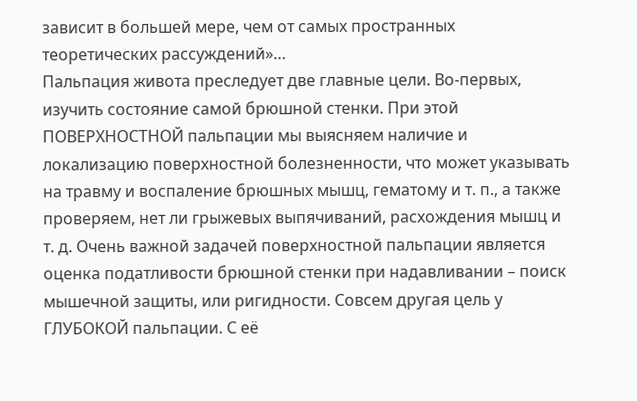зависит в большей мере, чем от самых пространных теоретических рассуждений»…
Пальпация живота преследует две главные цели. Во-первых, изучить состояние самой брюшной стенки. При этой ПОВЕРХНОСТНОЙ пальпации мы выясняем наличие и локализацию поверхностной болезненности, что может указывать на травму и воспаление брюшных мышц, гематому и т. п., а также проверяем, нет ли грыжевых выпячиваний, расхождения мышц и т. д. Очень важной задачей поверхностной пальпации является оценка податливости брюшной стенки при надавливании – поиск мышечной защиты, или ригидности. Совсем другая цель у ГЛУБОКОЙ пальпации. С её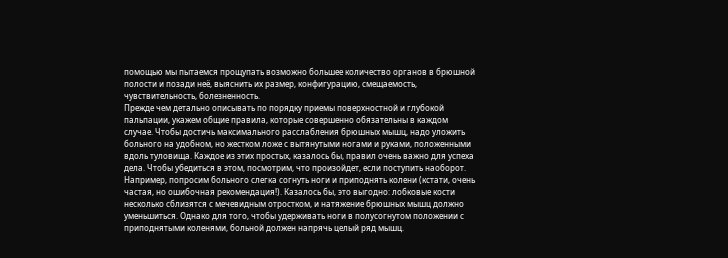помощью мы пытаемся прощупать возможно большее количество органов в брюшной полости и позади неё, выяснить их размер, конфигурацию, смещаемость, чувствительность, болезненность.
Прежде чем детально описывать по порядку приемы поверхностной и глубокой пальпации, укажем общие правила, которые совершенно обязательны в каждом случае. Чтобы достичь максимального расслабления брюшных мышц, надо уложить больного на удобном, но жестком ложе с вытянутыми ногами и руками, положенными вдоль туловища. Каждое из этих простых, казалось бы, правил очень важно для успеха дела. Чтобы убедиться в этом, посмотрим, что произойдет, если поступить наоборот. Например, попросим больного слегка согнуть ноги и приподнять колени (кстати, очень частая, но ошибочная рекомендация!). Казалось бы, это выгодно: лобковые кости несколько сблизятся с мечевидным отростком, и натяжение брюшных мышц должно уменьшиться. Однако для того, чтобы удерживать ноги в полусогнутом положении с приподнятыми коленями, больной должен напрячь целый ряд мышц.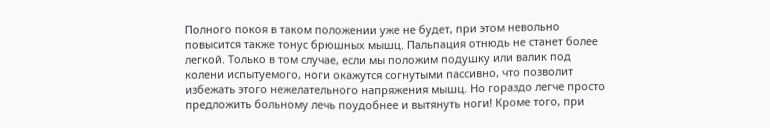Полного покоя в таком положении уже не будет, при этом невольно повысится также тонус брюшных мышц. Пальпация отнюдь не станет более легкой. Только в том случае, если мы положим подушку или валик под колени испытуемого, ноги окажутся согнутыми пассивно, что позволит избежать этого нежелательного напряжения мышц. Но гораздо легче просто предложить больному лечь поудобнее и вытянуть ноги! Кроме того, при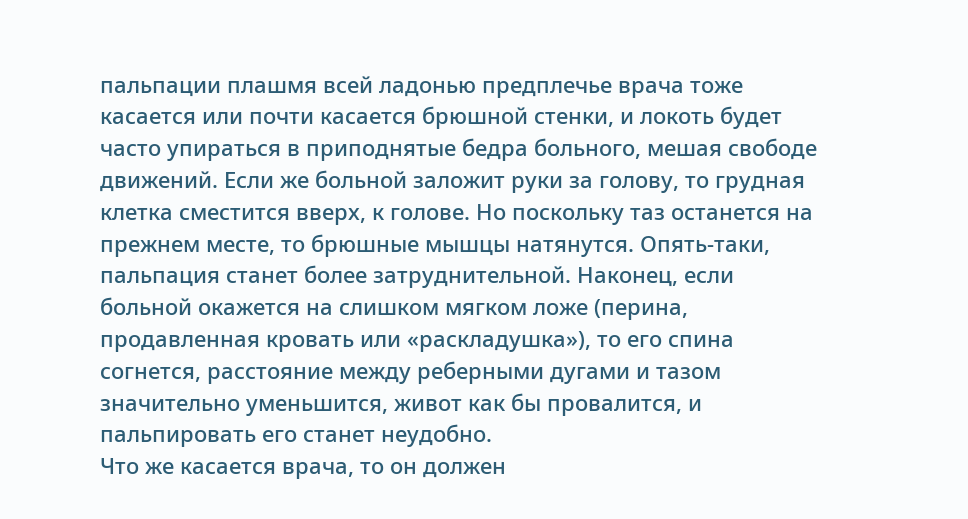пальпации плашмя всей ладонью предплечье врача тоже касается или почти касается брюшной стенки, и локоть будет часто упираться в приподнятые бедра больного, мешая свободе движений. Если же больной заложит руки за голову, то грудная клетка сместится вверх, к голове. Но поскольку таз останется на прежнем месте, то брюшные мышцы натянутся. Опять-таки, пальпация станет более затруднительной. Наконец, если больной окажется на слишком мягком ложе (перина, продавленная кровать или «раскладушка»), то его спина согнется, расстояние между реберными дугами и тазом значительно уменьшится, живот как бы провалится, и пальпировать его станет неудобно.
Что же касается врача, то он должен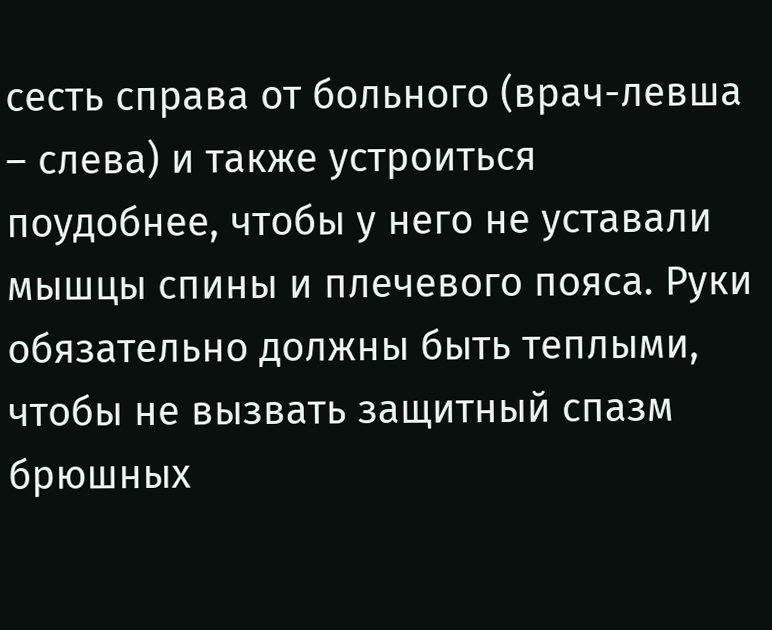сесть справа от больного (врач-левша – слева) и также устроиться поудобнее, чтобы у него не уставали мышцы спины и плечевого пояса. Руки обязательно должны быть теплыми, чтобы не вызвать защитный спазм брюшных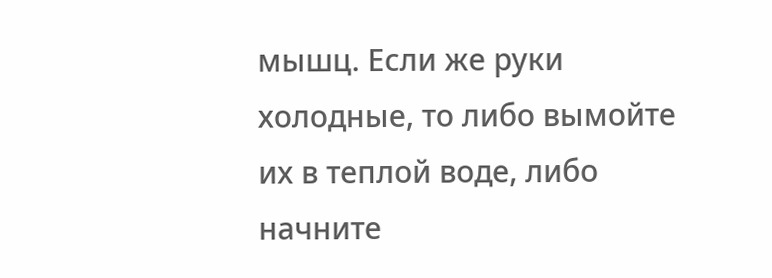мышц. Если же руки холодные, то либо вымойте их в теплой воде, либо начните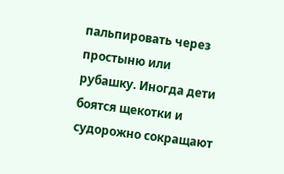пальпировать через простыню или рубашку. Иногда дети боятся щекотки и судорожно сокращают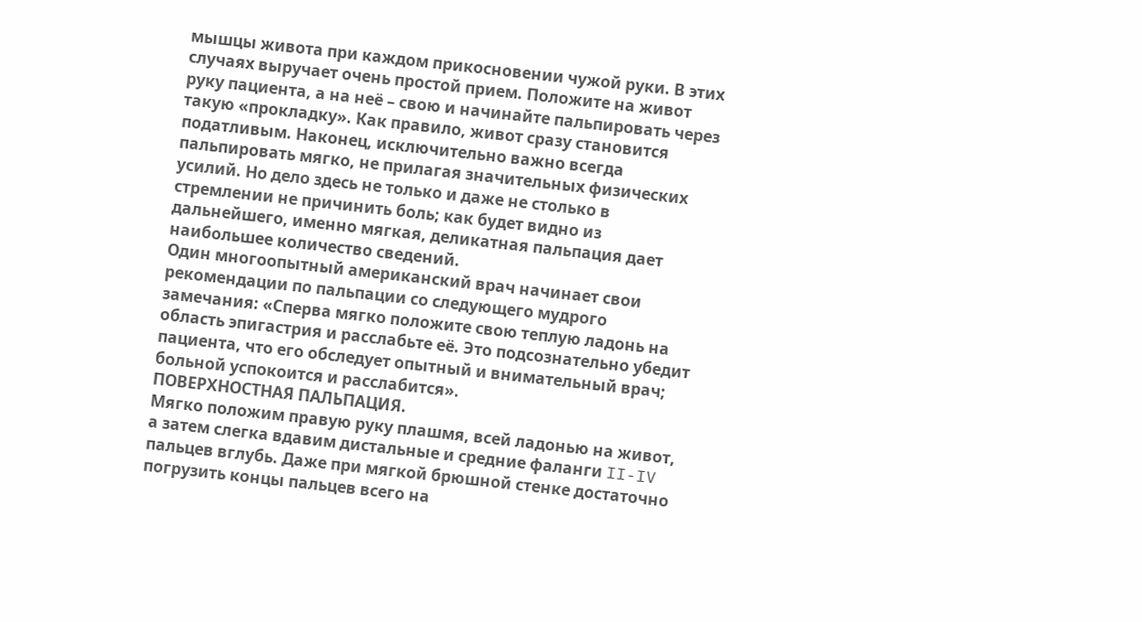мышцы живота при каждом прикосновении чужой руки. В этих случаях выручает очень простой прием. Положите на живот руку пациента, а на неё – свою и начинайте пальпировать через такую «прокладку». Как правило, живот сразу становится податливым. Наконец, исключительно важно всегда пальпировать мягко, не прилагая значительных физических усилий. Но дело здесь не только и даже не столько в стремлении не причинить боль; как будет видно из дальнейшего, именно мягкая, деликатная пальпация дает наибольшее количество сведений.
Один многоопытный американский врач начинает свои рекомендации по пальпации со следующего мудрого замечания: «Сперва мягко положите свою теплую ладонь на область эпигастрия и расслабьте её. Это подсознательно убедит пациента, что его обследует опытный и внимательный врач; больной успокоится и расслабится».
ПОВЕРХНОСТНАЯ ПАЛЬПАЦИЯ.
Мягко положим правую руку плашмя, всей ладонью на живот, а затем слегка вдавим дистальные и средние фаланги II-IV пальцев вглубь. Даже при мягкой брюшной стенке достаточно погрузить концы пальцев всего на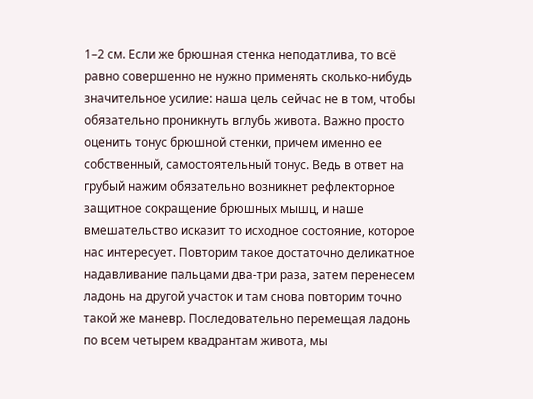1–2 см. Если же брюшная стенка неподатлива, то всё равно совершенно не нужно применять сколько-нибудь значительное усилие: наша цель сейчас не в том, чтобы обязательно проникнуть вглубь живота. Важно просто оценить тонус брюшной стенки, причем именно ее собственный, самостоятельный тонус. Ведь в ответ на грубый нажим обязательно возникнет рефлекторное защитное сокращение брюшных мышц, и наше вмешательство исказит то исходное состояние, которое нас интересует. Повторим такое достаточно деликатное надавливание пальцами два-три раза, затем перенесем ладонь на другой участок и там снова повторим точно такой же маневр. Последовательно перемещая ладонь по всем четырем квадрантам живота, мы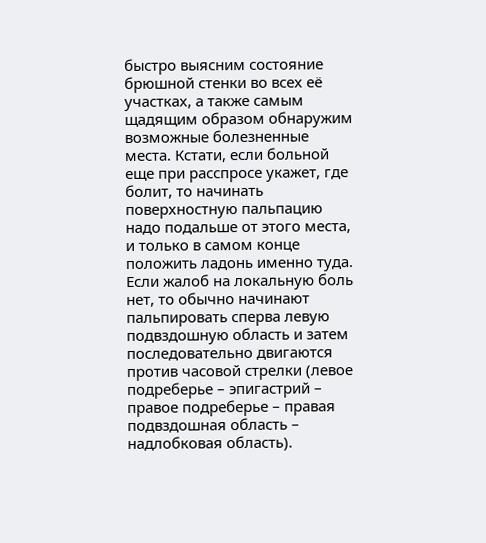быстро выясним состояние брюшной стенки во всех её участках, а также самым щадящим образом обнаружим возможные болезненные места. Кстати, если больной еще при расспросе укажет, где болит, то начинать поверхностную пальпацию надо подальше от этого места, и только в самом конце положить ладонь именно туда. Если жалоб на локальную боль нет, то обычно начинают пальпировать сперва левую подвздошную область и затем последовательно двигаются против часовой стрелки (левое подреберье – эпигастрий – правое подреберье – правая подвздошная область – надлобковая область).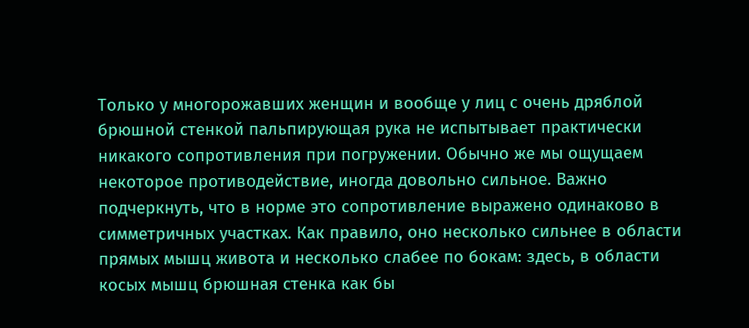Только у многорожавших женщин и вообще у лиц с очень дряблой брюшной стенкой пальпирующая рука не испытывает практически никакого сопротивления при погружении. Обычно же мы ощущаем некоторое противодействие, иногда довольно сильное. Важно подчеркнуть, что в норме это сопротивление выражено одинаково в симметричных участках. Как правило, оно несколько сильнее в области прямых мышц живота и несколько слабее по бокам: здесь, в области косых мышц брюшная стенка как бы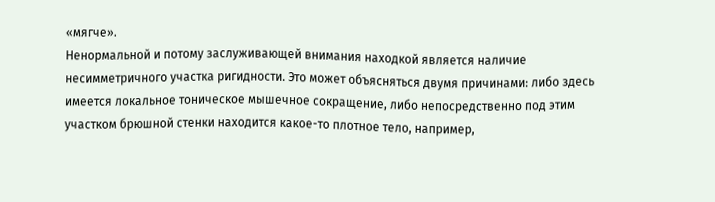«мягче».
Ненормальной и потому заслуживающей внимания находкой является наличие несимметричного участка ригидности. Это может объясняться двумя причинами: либо здесь имеется локальное тоническое мышечное сокращение, либо непосредственно под этим участком брюшной стенки находится какое-то плотное тело, например,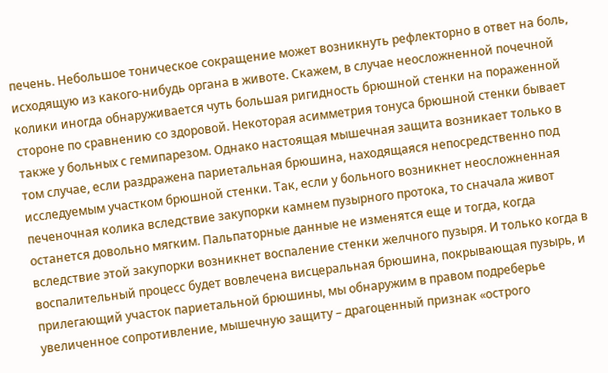печень. Небольшое тоническое сокращение может возникнуть рефлекторно в ответ на боль, исходящую из какого-нибудь органа в животе. Скажем, в случае неосложненной почечной колики иногда обнаруживается чуть большая ригидность брюшной стенки на пораженной стороне по сравнению со здоровой. Некоторая асимметрия тонуса брюшной стенки бывает также у больных с гемипарезом. Однако настоящая мышечная защита возникает только в том случае, если раздражена париетальная брюшина, находящаяся непосредственно под исследуемым участком брюшной стенки. Так, если у больного возникнет неосложненная печеночная колика вследствие закупорки камнем пузырного протока, то сначала живот останется довольно мягким. Пальпаторные данные не изменятся еще и тогда, когда вследствие этой закупорки возникнет воспаление стенки желчного пузыря. И только когда в воспалительный процесс будет вовлечена висцеральная брюшина, покрывающая пузырь, и прилегающий участок париетальной брюшины, мы обнаружим в правом подреберье увеличенное сопротивление, мышечную защиту – драгоценный признак «острого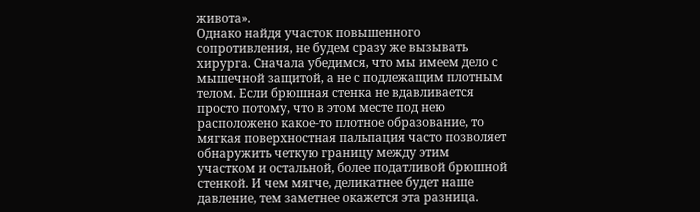живота».
Однако найдя участок повышенного сопротивления, не будем сразу же вызывать хирурга. Сначала убедимся, что мы имеем дело с мышечной защитой, а не с подлежащим плотным телом. Если брюшная стенка не вдавливается просто потому, что в этом месте под нею расположено какое-то плотное образование, то мягкая поверхностная пальпация часто позволяет обнаружить четкую границу между этим участком и остальной, более податливой брюшной стенкой. И чем мягче, деликатнее будет наше давление, тем заметнее окажется эта разница.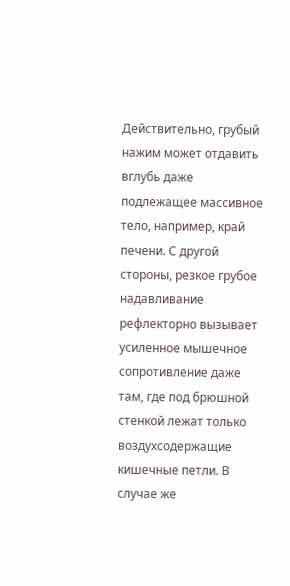Действительно, грубый нажим может отдавить вглубь даже подлежащее массивное тело, например, край печени. С другой стороны, резкое грубое надавливание рефлекторно вызывает усиленное мышечное сопротивление даже там, где под брюшной стенкой лежат только воздухсодержащие кишечные петли. В случае же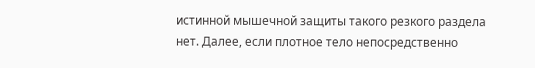истинной мышечной защиты такого резкого раздела нет. Далее, если плотное тело непосредственно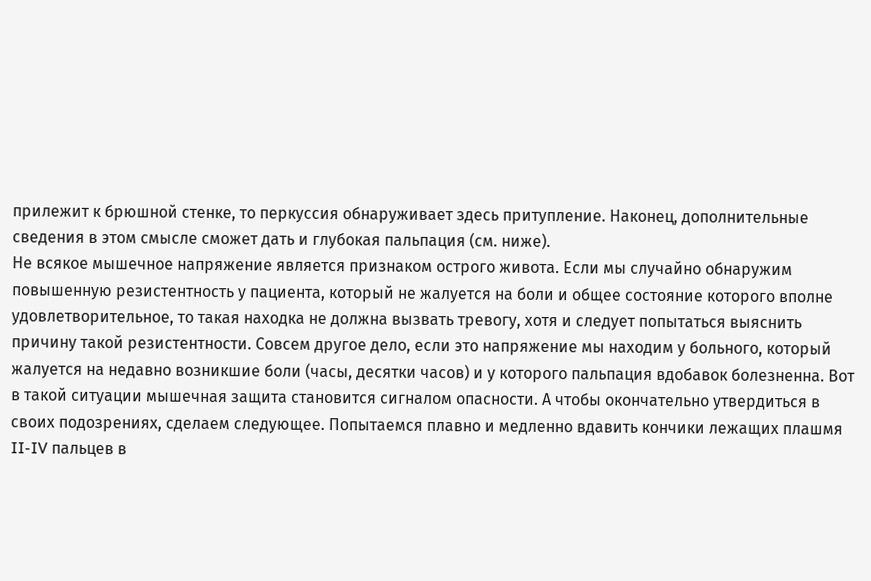прилежит к брюшной стенке, то перкуссия обнаруживает здесь притупление. Наконец, дополнительные сведения в этом смысле сможет дать и глубокая пальпация (см. ниже).
Не всякое мышечное напряжение является признаком острого живота. Если мы случайно обнаружим повышенную резистентность у пациента, который не жалуется на боли и общее состояние которого вполне удовлетворительное, то такая находка не должна вызвать тревогу, хотя и следует попытаться выяснить причину такой резистентности. Совсем другое дело, если это напряжение мы находим у больного, который жалуется на недавно возникшие боли (часы, десятки часов) и у которого пальпация вдобавок болезненна. Вот в такой ситуации мышечная защита становится сигналом опасности. А чтобы окончательно утвердиться в своих подозрениях, сделаем следующее. Попытаемся плавно и медленно вдавить кончики лежащих плашмя II-IV пальцев в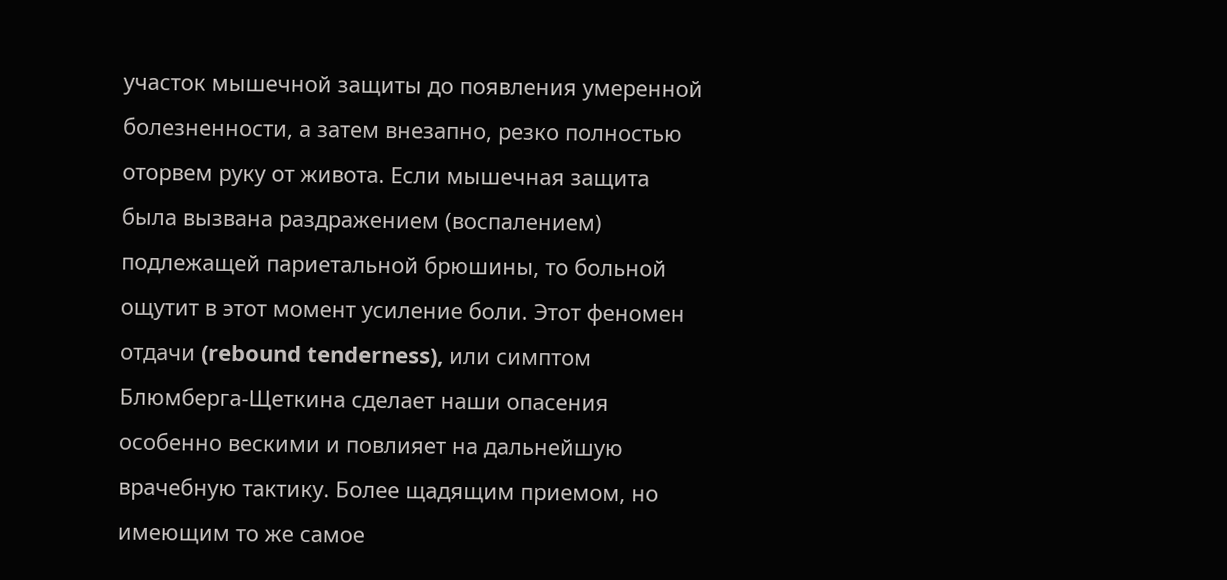участок мышечной защиты до появления умеренной болезненности, а затем внезапно, резко полностью оторвем руку от живота. Если мышечная защита была вызвана раздражением (воспалением) подлежащей париетальной брюшины, то больной ощутит в этот момент усиление боли. Этот феномен отдачи (rebound tenderness), или симптом Блюмберга-Щеткина сделает наши опасения особенно вескими и повлияет на дальнейшую врачебную тактику. Более щадящим приемом, но имеющим то же самое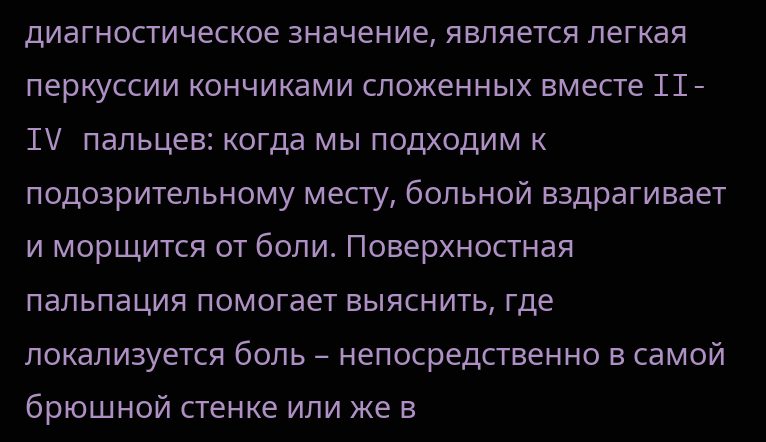диагностическое значение, является легкая перкуссии кончиками сложенных вместе II-IV пальцев: когда мы подходим к подозрительному месту, больной вздрагивает и морщится от боли. Поверхностная пальпация помогает выяснить, где локализуется боль – непосредственно в самой брюшной стенке или же в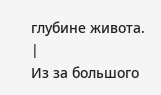глубине живота.
|
Из за большого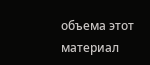объема этот материал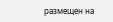размещен на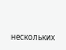нескольких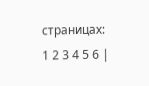страницах:
1 2 3 4 5 6 |